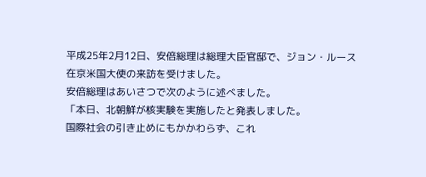平成25年2月12日、安倍総理は総理大臣官邸で、ジョン・ルース在京米国大使の来訪を受けました。
安倍総理はあいさつで次のように述べました。
「本日、北朝鮮が核実験を実施したと発表しました。
国際社会の引き止めにもかかわらず、これ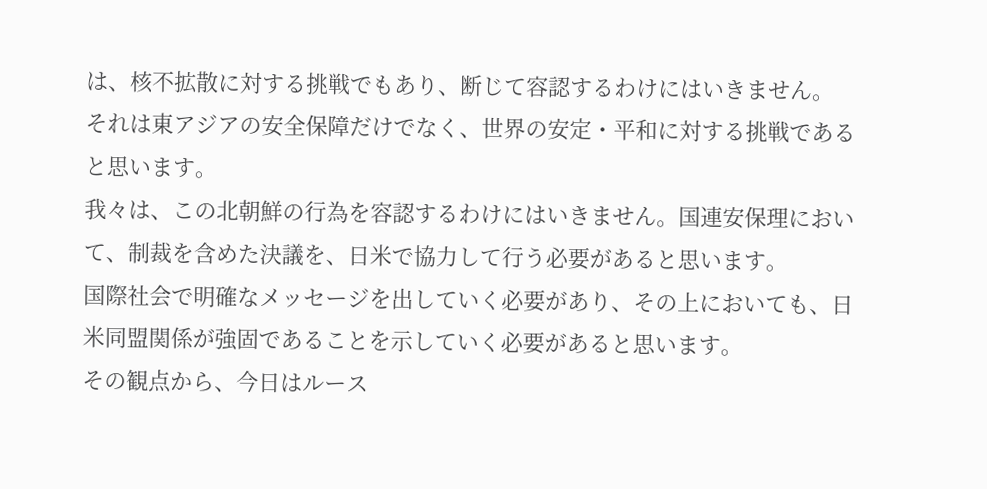は、核不拡散に対する挑戦でもあり、断じて容認するわけにはいきません。
それは東アジアの安全保障だけでなく、世界の安定・平和に対する挑戦であると思います。
我々は、この北朝鮮の行為を容認するわけにはいきません。国連安保理において、制裁を含めた決議を、日米で協力して行う必要があると思います。
国際社会で明確なメッセージを出していく必要があり、その上においても、日米同盟関係が強固であることを示していく必要があると思います。
その観点から、今日はルース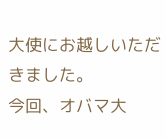大使にお越しいただきました。
今回、オバマ大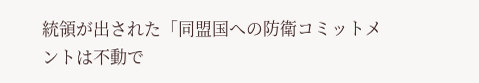統領が出された「同盟国への防衛コミットメントは不動で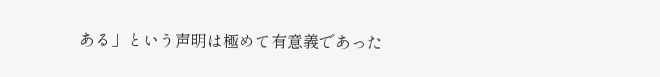ある」という声明は極めて有意義であった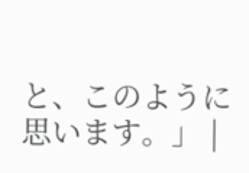と、このように思います。」 |